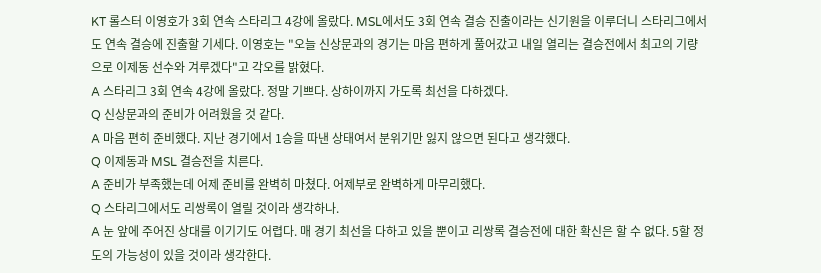KT 롤스터 이영호가 3회 연속 스타리그 4강에 올랐다. MSL에서도 3회 연속 결승 진출이라는 신기원을 이루더니 스타리그에서도 연속 결승에 진출할 기세다. 이영호는 "오늘 신상문과의 경기는 마음 편하게 풀어갔고 내일 열리는 결승전에서 최고의 기량으로 이제동 선수와 겨루겠다"고 각오를 밝혔다.
A 스타리그 3회 연속 4강에 올랐다. 정말 기쁘다. 상하이까지 가도록 최선을 다하겠다.
Q 신상문과의 준비가 어려웠을 것 같다.
A 마음 편히 준비했다. 지난 경기에서 1승을 따낸 상태여서 분위기만 잃지 않으면 된다고 생각했다.
Q 이제동과 MSL 결승전을 치른다.
A 준비가 부족했는데 어제 준비를 완벽히 마쳤다. 어제부로 완벽하게 마무리했다.
Q 스타리그에서도 리쌍록이 열릴 것이라 생각하나.
A 눈 앞에 주어진 상대를 이기기도 어렵다. 매 경기 최선을 다하고 있을 뿐이고 리쌍록 결승전에 대한 확신은 할 수 없다. 5할 정도의 가능성이 있을 것이라 생각한다.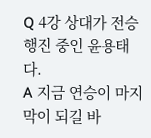Q 4강 상대가 전승행진 중인 윤용태다.
A 지금 연승이 마지막이 되길 바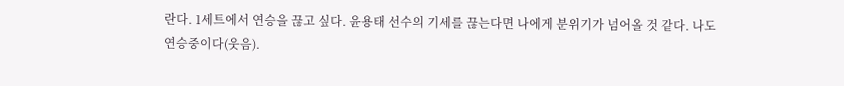란다. 1세트에서 연승을 끊고 싶다. 윤용태 선수의 기세를 끊는다면 나에게 분위기가 넘어올 것 같다. 나도 연승중이다(웃음).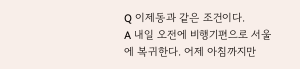Q 이제동과 같은 조건이다.
A 내일 오전에 비행기편으로 서울에 복귀한다. 어제 아침까지만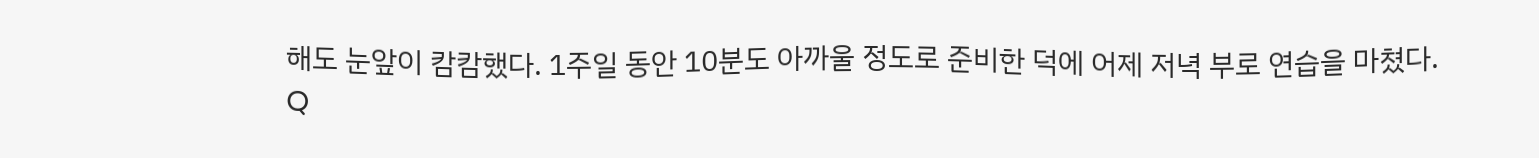해도 눈앞이 캄캄했다. 1주일 동안 10분도 아까울 정도로 준비한 덕에 어제 저녁 부로 연습을 마쳤다.
Q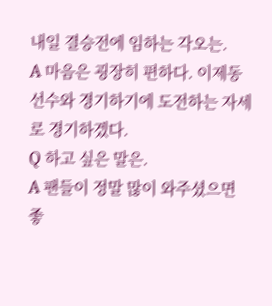내일 결승전에 임하는 각오는.
A 마음은 굉장히 편하다. 이제동 선수와 경기하기에 도전하는 자세로 경기하겠다.
Q 하고 싶은 말은.
A 팬들이 정말 많이 와주셨으면 좋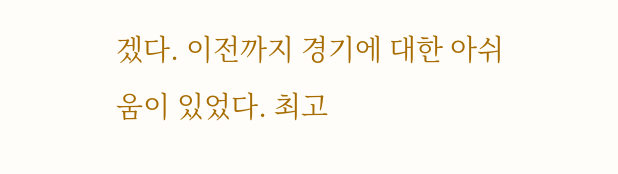겠다. 이전까지 경기에 대한 아쉬움이 있었다. 최고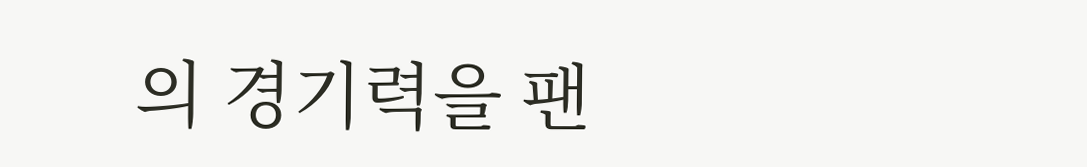의 경기력을 팬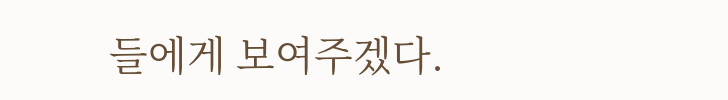들에게 보여주겠다.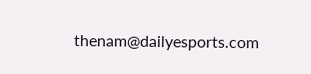thenam@dailyesports.com